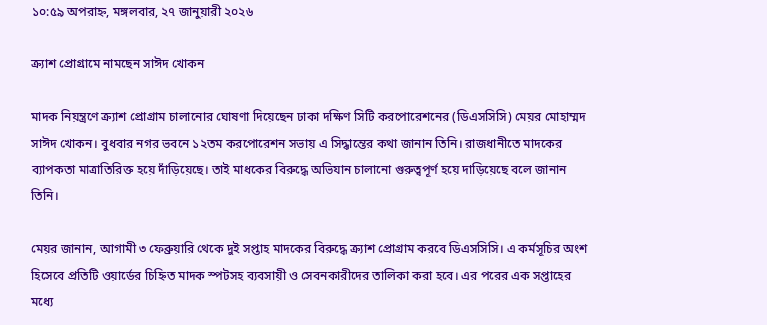১০:৫৯ অপরাহ্ন, মঙ্গলবার, ২৭ জানুয়ারী ২০২৬

ক্র্যাশ প্রোগ্রামে নামছেন সাঈদ খোকন

মাদক নিয়ন্ত্রণে ক্র্যাশ প্রোগ্রাম চালানোর ঘোষণা দিয়েছেন ঢাকা দক্ষিণ সিটি করপোরেশনের (ডিএসসিসি) মেয়র মোহাম্মদ সাঈদ খোকন। বুধবার নগর ভবনে ১২তম করপোরেশন সভায় এ সিদ্ধান্তের কথা জানান তিনি। রাজধানীতে মাদকের ব্যাপকতা মাত্রাতিরিক্ত হয়ে দাঁড়িয়েছে। তাই মাধকের বিরুদ্ধে অভিযান চালানো গুরুত্বপূর্ণ হয়ে দাড়িয়েছে বলে জানান তিনি।

মেয়র জানান, আগামী ৩ ফেব্রুয়ারি থেকে দুই সপ্তাহ মাদকের বিরুদ্ধে ক্র্যাশ প্রোগ্রাম করবে ডিএসসিসি। এ কর্মসূচির অংশ হিসেবে প্রতিটি ওয়ার্ডের চিহ্নিত মাদক স্পটসহ ব্যবসায়ী ও সেবনকারীদের তালিকা করা হবে। এর পরের এক সপ্তাহের মধ্যে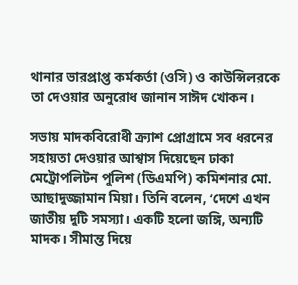থানার ভারপ্রাপ্ত কর্মকর্তা (ওসি) ও কাউন্সিলরকে তা দেওয়ার অনুরোধ জানান সাঈদ খোকন।

সভায় মাদকবিরোধী ক্র্যাশ প্রোগ্রামে সব ধরনের সহায়তা দেওয়ার আশ্বাস দিয়েছেন ঢাকা মেট্রোপলিটন পুলিশ (ডিএমপি) কমিশনার মো. আছাদুজ্জামান মিয়া। তিনি বলেন, ‘দেশে এখন জাতীয় দুটি সমস্যা। একটি হলো জঙ্গি, অন্যটি মাদক। সীমান্ত দিয়ে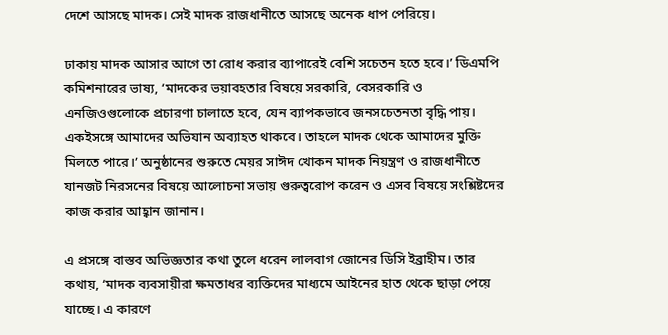দেশে আসছে মাদক। সেই মাদক রাজধানীতে আসছে অনেক ধাপ পেরিয়ে।

ঢাকায় মাদক আসার আগে তা রোধ করার ব্যাপারেই বেশি সচেতন হতে হবে।’ ডিএমপি কমিশনারের ভাষ্য, ‘মাদকের ভয়াবহতার বিষয়ে সরকারি, বেসরকারি ও এনজিওগুলোকে প্রচারণা চালাতে হবে, যেন ব্যাপকভাবে জনসচেতনতা বৃদ্ধি পায়। একইসঙ্গে আমাদের অভিযান অব্যাহত থাকবে। তাহলে মাদক থেকে আমাদের মুক্তি মিলতে পারে।’ অনুষ্ঠানের শুরুতে মেয়র সাঈদ খোকন মাদক নিয়ন্ত্রণ ও রাজধানীতে যানজট নিরসনের বিষয়ে আলোচনা সভায় গুরুত্বরোপ করেন ও এসব বিষয়ে সংশ্লিষ্টদের কাজ করার আহ্বান জানান।

এ প্রসঙ্গে বাস্তব অভিজ্ঞতার কথা তুলে ধরেন লালবাগ জোনের ডিসি ইব্রাহীম। তার কথায়, ‘মাদক ব্যবসায়ীরা ক্ষমতাধর ব্যক্তিদের মাধ্যমে আইনের হাত থেকে ছাড়া পেয়ে যাচ্ছে। এ কারণে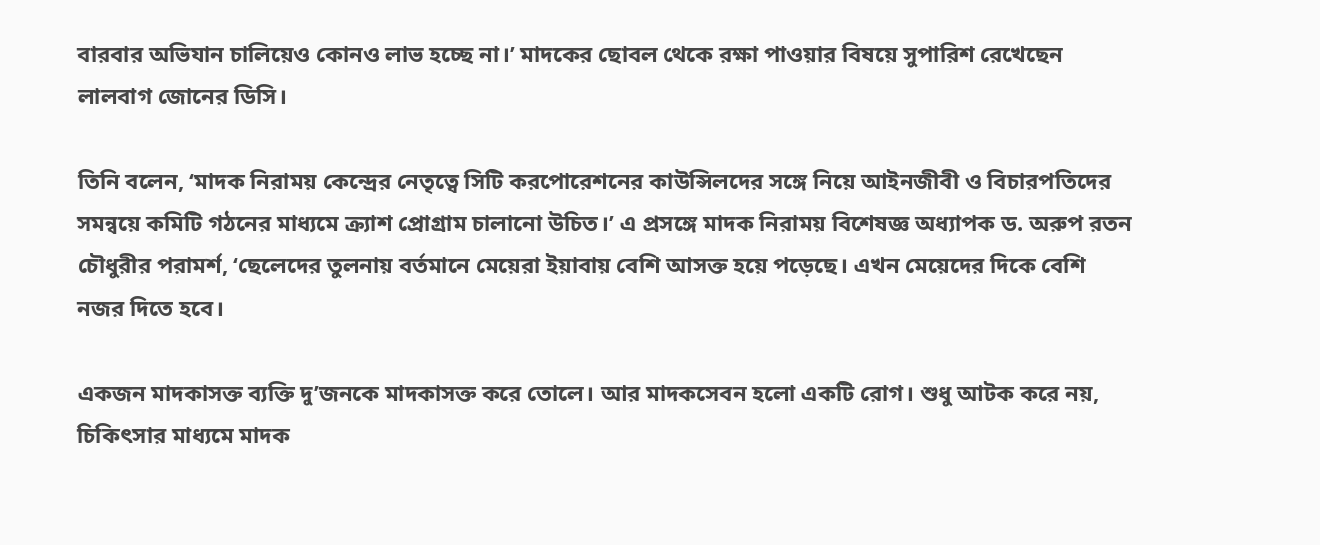বারবার অভিযান চালিয়েও কোনও লাভ হচ্ছে না।’ মাদকের ছোবল থেকে রক্ষা পাওয়ার বিষয়ে সুপারিশ রেখেছেন লালবাগ জোনের ডিসি।

তিনি বলেন, ‘মাদক নিরাময় কেন্দ্রের নেতৃত্বে সিটি করপোরেশনের কাউন্সিলদের সঙ্গে নিয়ে আইনজীবী ও বিচারপতিদের সমন্বয়ে কমিটি গঠনের মাধ্যমে ক্র্যাশ প্রোগ্রাম চালানো উচিত।’ এ প্রসঙ্গে মাদক নিরাময় বিশেষজ্ঞ অধ্যাপক ড. অরুপ রতন চৌধুরীর পরামর্শ, ‘ছেলেদের তুলনায় বর্তমানে মেয়েরা ইয়াবায় বেশি আসক্ত হয়ে পড়েছে। এখন মেয়েদের দিকে বেশি নজর দিতে হবে।

একজন মাদকাসক্ত ব্যক্তি দু’জনকে মাদকাসক্ত করে তোলে। আর মাদকসেবন হলো একটি রোগ। শুধু আটক করে নয়, চিকিৎসার মাধ্যমে মাদক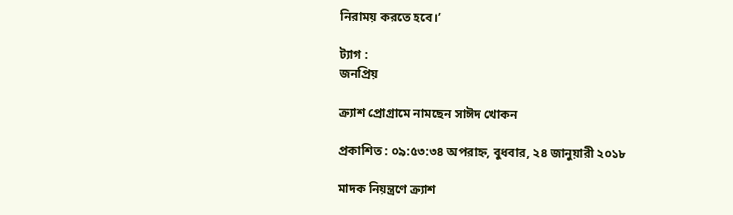নিরাময় করতে হবে।’

ট্যাগ :
জনপ্রিয়

ক্র্যাশ প্রোগ্রামে নামছেন সাঈদ খোকন

প্রকাশিত : ০৯:৫৩:৩৪ অপরাহ্ন, বুধবার, ২৪ জানুয়ারী ২০১৮

মাদক নিয়ন্ত্রণে ক্র্যাশ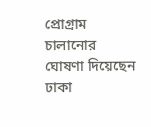প্রোগ্রাম চালানোর ঘোষণা দিয়েছেন ঢাকা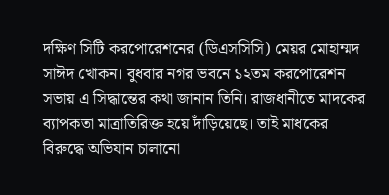দক্ষিণ সিটি করপোরেশনের (ডিএসসিসি) মেয়র মোহাম্মদ সাঈদ খোকন। বুধবার নগর ভবনে ১২তম করপোরেশন সভায় এ সিদ্ধান্তের কথা জানান তিনি। রাজধানীতে মাদকের ব্যাপকতা মাত্রাতিরিক্ত হয়ে দাঁড়িয়েছে। তাই মাধকের বিরুদ্ধে অভিযান চালানো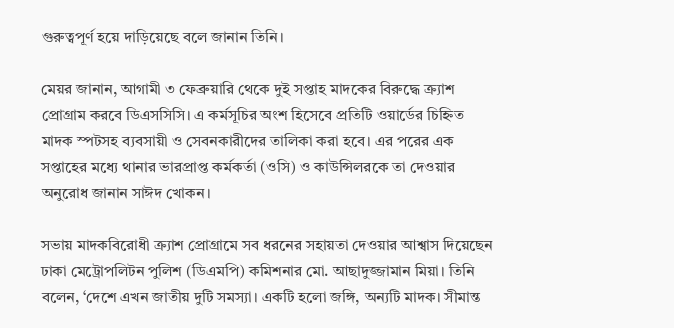গুরুত্বপূর্ণ হয়ে দাড়িয়েছে বলে জানান তিনি।

মেয়র জানান, আগামী ৩ ফেব্রুয়ারি থেকে দুই সপ্তাহ মাদকের বিরুদ্ধে ক্র্যাশ প্রোগ্রাম করবে ডিএসসিসি। এ কর্মসূচির অংশ হিসেবে প্রতিটি ওয়ার্ডের চিহ্নিত মাদক স্পটসহ ব্যবসায়ী ও সেবনকারীদের তালিকা করা হবে। এর পরের এক সপ্তাহের মধ্যে থানার ভারপ্রাপ্ত কর্মকর্তা (ওসি) ও কাউন্সিলরকে তা দেওয়ার অনুরোধ জানান সাঈদ খোকন।

সভায় মাদকবিরোধী ক্র্যাশ প্রোগ্রামে সব ধরনের সহায়তা দেওয়ার আশ্বাস দিয়েছেন ঢাকা মেট্রোপলিটন পুলিশ (ডিএমপি) কমিশনার মো. আছাদুজ্জামান মিয়া। তিনি বলেন, ‘দেশে এখন জাতীয় দুটি সমস্যা। একটি হলো জঙ্গি, অন্যটি মাদক। সীমান্ত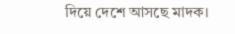দিয়ে দেশে আসছে মাদক।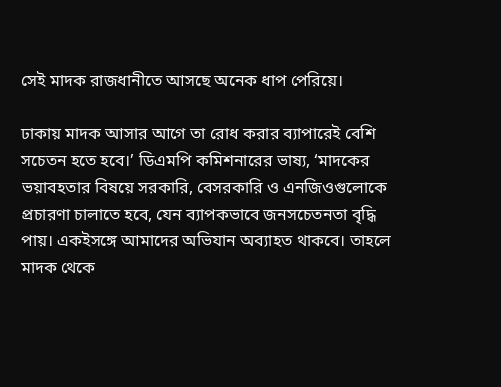সেই মাদক রাজধানীতে আসছে অনেক ধাপ পেরিয়ে।

ঢাকায় মাদক আসার আগে তা রোধ করার ব্যাপারেই বেশি সচেতন হতে হবে।’ ডিএমপি কমিশনারের ভাষ্য, ‘মাদকের ভয়াবহতার বিষয়ে সরকারি, বেসরকারি ও এনজিওগুলোকে প্রচারণা চালাতে হবে, যেন ব্যাপকভাবে জনসচেতনতা বৃদ্ধি পায়। একইসঙ্গে আমাদের অভিযান অব্যাহত থাকবে। তাহলে মাদক থেকে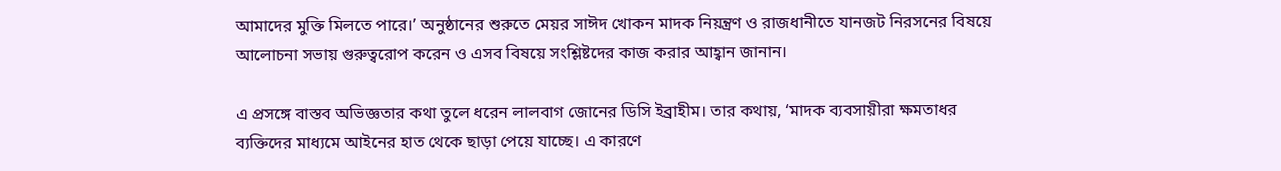আমাদের মুক্তি মিলতে পারে।’ অনুষ্ঠানের শুরুতে মেয়র সাঈদ খোকন মাদক নিয়ন্ত্রণ ও রাজধানীতে যানজট নিরসনের বিষয়ে আলোচনা সভায় গুরুত্বরোপ করেন ও এসব বিষয়ে সংশ্লিষ্টদের কাজ করার আহ্বান জানান।

এ প্রসঙ্গে বাস্তব অভিজ্ঞতার কথা তুলে ধরেন লালবাগ জোনের ডিসি ইব্রাহীম। তার কথায়, ‘মাদক ব্যবসায়ীরা ক্ষমতাধর ব্যক্তিদের মাধ্যমে আইনের হাত থেকে ছাড়া পেয়ে যাচ্ছে। এ কারণে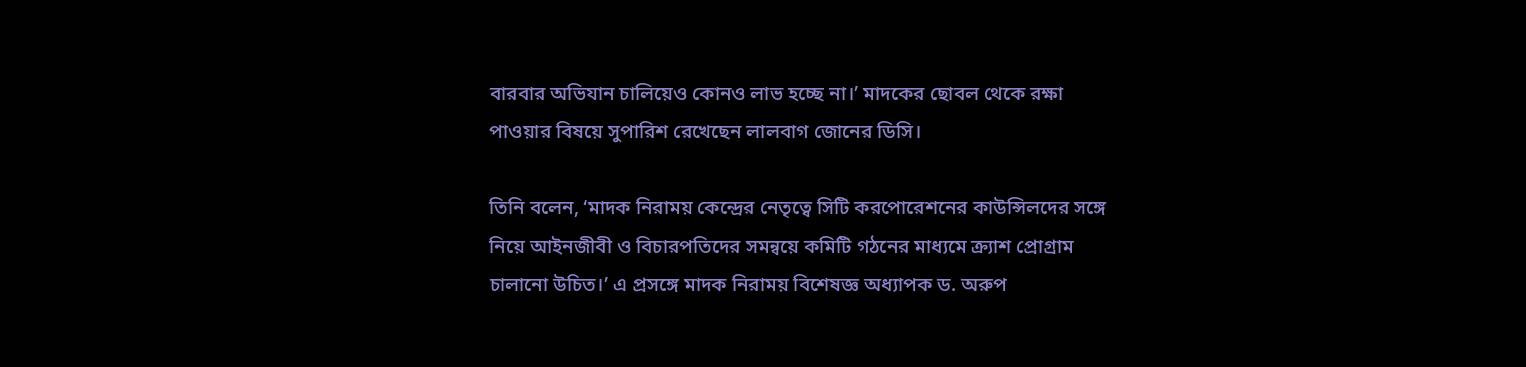বারবার অভিযান চালিয়েও কোনও লাভ হচ্ছে না।’ মাদকের ছোবল থেকে রক্ষা পাওয়ার বিষয়ে সুপারিশ রেখেছেন লালবাগ জোনের ডিসি।

তিনি বলেন, ‘মাদক নিরাময় কেন্দ্রের নেতৃত্বে সিটি করপোরেশনের কাউন্সিলদের সঙ্গে নিয়ে আইনজীবী ও বিচারপতিদের সমন্বয়ে কমিটি গঠনের মাধ্যমে ক্র্যাশ প্রোগ্রাম চালানো উচিত।’ এ প্রসঙ্গে মাদক নিরাময় বিশেষজ্ঞ অধ্যাপক ড. অরুপ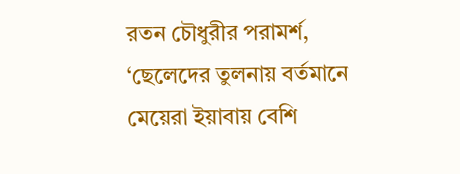রতন চৌধুরীর পরামর্শ, ‘ছেলেদের তুলনায় বর্তমানে মেয়েরা ইয়াবায় বেশি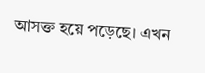আসক্ত হয়ে পড়েছে। এখন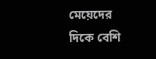মেয়েদের দিকে বেশি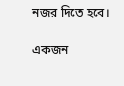নজর দিতে হবে।

একজন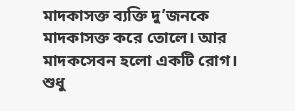মাদকাসক্ত ব্যক্তি দু’জনকে মাদকাসক্ত করে তোলে। আর মাদকসেবন হলো একটি রোগ। শুধু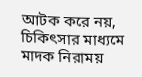আটক করে নয়, চিকিৎসার মাধ্যমে মাদক নিরাময়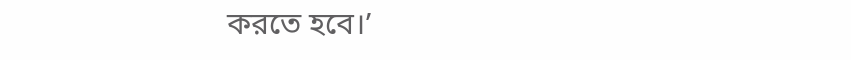করতে হবে।’